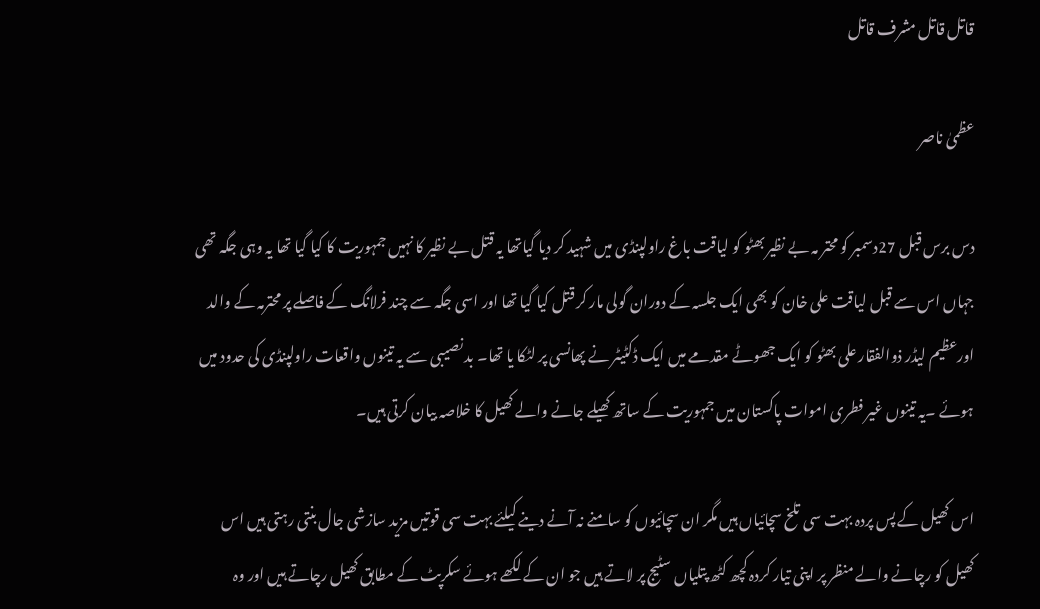قاتل قاتل مشرف قاتل

عظمیٰ ناصر

دس برس قبل 27دسمبر کو محتر مہ بے نظیر بھٹو کو لیاقت باغ راولپنڈی میں شہید کر دیا گیاتھا یہ قتل بے نظیر کا نہیں جمہوریت کا کیا گیا تھا یہ وہی جگہ تھی جہاں اس سے قبل لیاقت علی خان کو بھی ایک جلسہ کے دوران گولی مار کر قتل کیا گیا تھا اور اسی جگہ سے چند فرلانگ کے فاصلے پر محترمہ کے والد اورعظیم لیڈر ذوالفقار علی بھٹو کو ایک جھوٹے مقدمے میں ایک ڈکٹیٹر نے پھانسی پر لٹکا یا تھا۔ بد نصیبی سے یہ تینوں واقعات راولپنڈی کی حدود میں ہوئے ۔یہ تینوں غیر فطری اموات پاکستان میں جمہوریت کے ساتھ کھیلے جانے والے کھیل کا خلاصہ بیان کرتی ہیں۔

اس کھیل کے پس پردہ بہت سی تلخ سچائیاں ہیں مگر ان سچائیوں کو سامنے نہ آنے دینے کیلئے بہت سی قوتیں مزید سازشی جال بنتی رہتی ہیں اس کھیل کو رچانے والے منظر پر اپنی تیار کردہ کچھ کٹھ پتلیاں سٹیج پر لاتے ہیں جو ان کے لکھے ہوئے سکرپٹ کے مطابق کھیل رچاتے ہیں اور وہ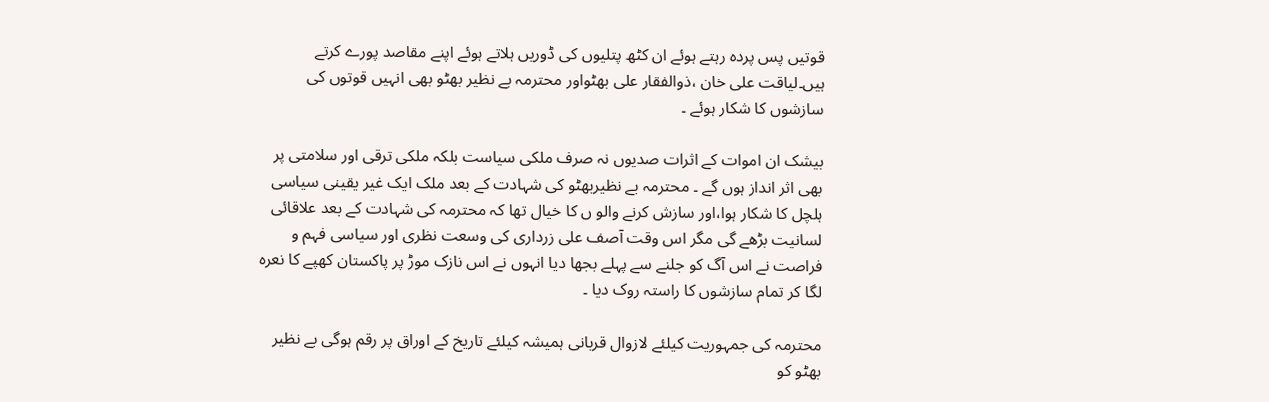قوتیں پس پردہ رہتے ہوئے ان کٹھ پتلیوں کی ڈوریں ہلاتے ہوئے اپنے مقاصد پورے کرتے ہیں۔لیاقت علی خان ،ذوالفقار علی بھٹواور محترمہ بے نظیر بھٹو بھی انہیں قوتوں کی سازشوں کا شکار ہوئے ۔

بیشک ان اموات کے اثرات صدیوں نہ صرف ملکی سیاست بلکہ ملکی ترقی اور سلامتی پر بھی اثر انداز ہوں گے ۔ محترمہ بے نظیربھٹو کی شہادت کے بعد ملک ایک غیر یقینی سیاسی ہلچل کا شکار ہوا،اور سازش کرنے والو ں کا خیال تھا کہ محترمہ کی شہادت کے بعد علاقائی لسانیت بڑھے گی مگر اس وقت آصف علی زرداری کی وسعت نظری اور سیاسی فہم و فراصت نے اس آگ کو جلنے سے پہلے بجھا دیا انہوں نے اس نازک موڑ پر پاکستان کھپے کا نعرہ لگا کر تمام سازشوں کا راستہ روک دیا ۔

محترمہ کی جمہوریت کیلئے لازوال قربانی ہمیشہ کیلئے تاریخ کے اوراق پر رقم ہوگی بے نظیر بھٹو کو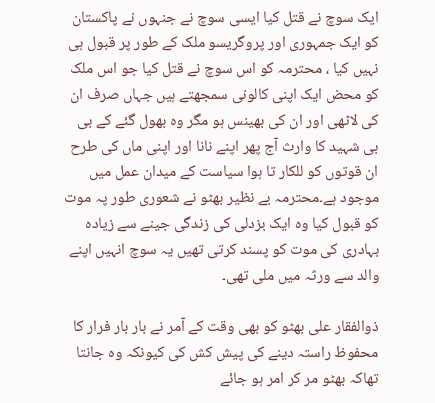ایک سوچ نے قتل کیا ایسی سوچ نے جنہوں نے پاکستان کو ایک جمہوری اور پروگریسو ملک کے طور پر قبول ہی نہیں کیا ، محترمہ کو اس سوچ نے قتل کیا جو اس ملک کو محض ایک اپنی کالونی سمجھتے ہیں جہاں صرف ان کی لاٹھی اور ان کی بھینس ہو مگر وہ بھول گئے کے بی بی شہید کا وارث آج پھر اپنے نانا اور اپنی ماں کی طرح ان قوتوں کو للکار تا ہوا سیاست کے میدان عمل میں موجود ہے۔محترمہ بے نظیر بھٹو نے شعوری طور پہ موت کو قبول کیا وہ ایک بزدلی کی زندگی جینے سے زیادہ بہادری کی موت کو پسند کرتی تھیں یہ سوچ انہیں اپنے والد سے ورثہ میں ملی تھی۔

ذوالفقار علی بھٹو کو بھی وقت کے آمر نے بار بار فرار کا محفوظ راستہ دینے کی پیش کش کی کیونکہ وہ جانتا تھاکہ بھٹو مر کر امر ہو جائے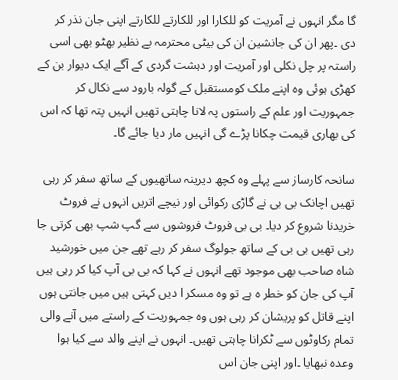گا مگر انہوں نے آمریت کو للکارا اور للکارتے للکارتے اپنی جان نذر کر دی ۔پھر ان کی جانشین ان کی بیٹی محترمہ بے نظیر بھٹو بھی اسی راستہ پر چل نکلی اور آمریت اور دہشت گردی کے آگے ایک دیوار بن کے کھڑی ہوئی وہ اپنے ملک کومستقبل کے گولہ بارود سے نکال کر جمہوریت اور علم کے راستوں پہ لانا چاہتی تھیں انہیں پتہ تھا کہ اس کی بھاری قیمت چکانا پڑے گی انہیں مار دیا جائے گا۔

سانحہ کارساز سے پہلے وہ کچھ دیرینہ ساتھیوں کے ساتھ سفر کر رہی تھیں اچانک بی بی نے گاڑی رکوائی اور نیچے اتریں انہوں نے فروٹ خریدنا شروع کر دیا۔ بی بی فروٹ فروشوں سے گپ شپ بھی کرتی جا رہی تھیں بی بی کے ساتھ جولوگ سفر کر رہے تھے جن میں خورشید شاہ صاحب بھی موجود تھے انہوں نے کہا کہ بی بی آپ کیا کر رہی ہیں آپ کی جان کو خطر ہ ہے تو وہ مسکر ا دیں کہتی ہیں میں جانتی ہوں اپنے قاتل کو پریشان کر رہی ہوں وہ جمہوریت کے راستے میں آنے والی تمام رکاوٹوں سے ٹکرانا چاہتی تھیں۔ انہوں نے اپنے والد سے کیا ہوا وعدہ نبھایا ۔اور اپنی جان اس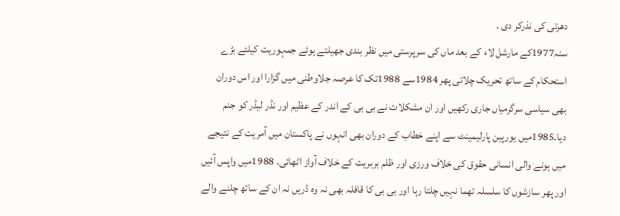دھرتی کی نذرکر دی ۔
سنہ1977کے مارشل لاء کے بعد ماں کی سرپرستی میں نظر بندی جھیلتے ہوئے جمہوریت کیلئے بڑے استحکام کے ساتھ تحریک چلائی پھر 1984سے 1988تک کا عرصہ جلاوطنی میں گزارا اور اس دوران بھی سیاسی سرگرمیاں جاری رکھیں اور ان مشکلات نے بی بی کے اندر کے عظیم اور نڈر لیڈر کو جنم دیا۔1985میں یورپین پارلیمینٹ سے اپنے خطاب کے دوران بھی انہوں نے پاکستان میں آمریت کے نتیجے میں ہونے والی انسانی حقوق کی خلاف ورزی اور ظلم بربریت کے خلاف آواز اٹھائی۔ 1988میں واپس آئیں اور پھر سازشوں کا سلسلہ تھما نہیں چلتا رہا اور بی بی کا قافلہ بھی نہ وہ ڈریں نہ ان کے ساتھ چلنے والے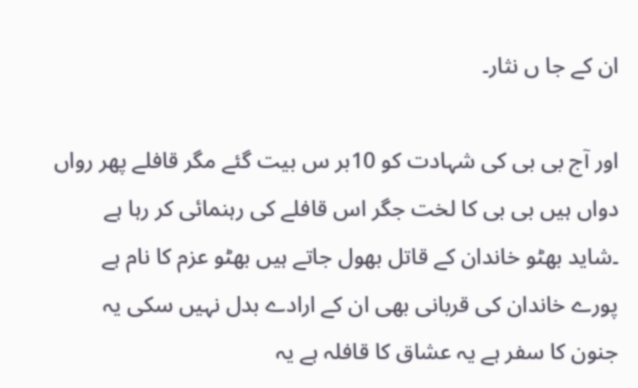ان کے جا ں نثار۔

اور آج بی بی کی شہادت کو 10بر س بیت گئے مگر قافلے پھر رواں دواں ہیں بی بی کا لخت جگر اس قافلے کی رہنمائی کر رہا ہے ۔شاید بھٹو خاندان کے قاتل بھول جاتے ہیں بھٹو عزم کا نام ہے پورے خاندان کی قربانی بھی ان کے ارادے بدل نہیں سکی یہ جنون کا سفر ہے یہ عشاق کا قافلہ ہے یہ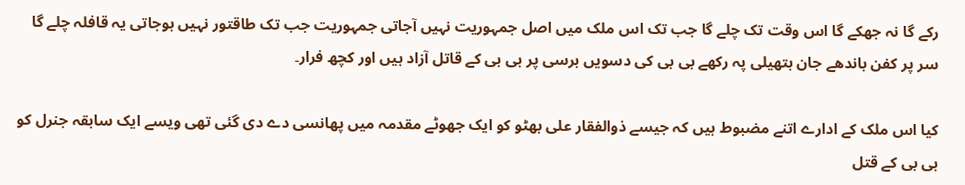رکے گا نہ جھکے گا اس وقت تک چلے گا جب تک اس ملک میں اصل جمہوریت نہیں آجاتی جمہوریت جب تک طاقتور نہیں ہوجاتی یہ قافلہ چلے گا سر پر کفن باندھے جان ہتھیلی پہ رکھے بی بی کی دسویں برسی پر بی بی کے قاتل آزاد ہیں اور کچھ فرار۔

کیا اس ملک کے ادارے اتنے مضبوط ہیں کہ جیسے ذوالفقار علی بھٹو کو ایک جھوٹے مقدمہ میں پھانسی دے دی گئی تھی ویسے ایک سابقہ جنرل کو بی بی کے قتل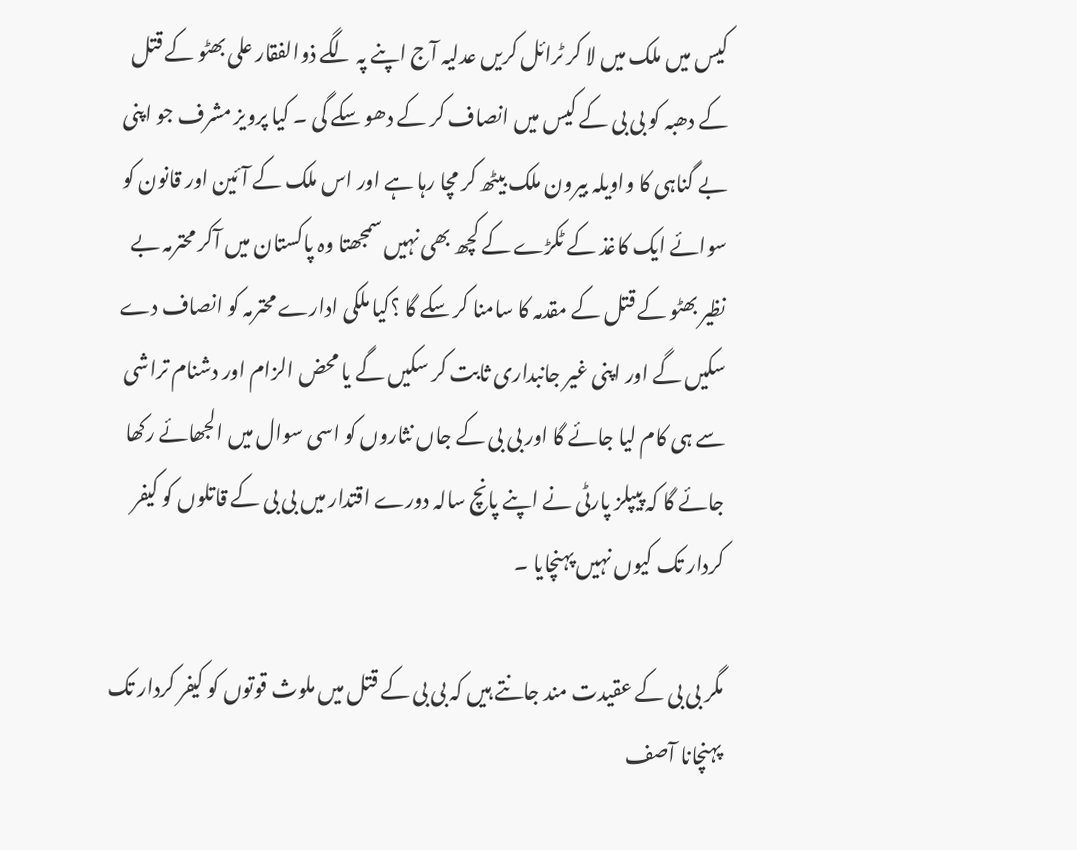کیس میں ملک میں لا کر ٹرائل کریں عدلیہ آج اپنے پہ لگے ذوالفقار علی بھٹو کے قتل کے دھبہ کو بی بی کے کیس میں انصاف کر کے دھو سکے گی ۔ کیا پرویز مشرف جو اپنی بے گناہی کا واویلہ بیرون ملک بیٹھ کر مچا رہا ہے اور اس ملک کے آئین اور قانون کو سوائے ایک کاغذ کے ٹکڑے کے کچھ بھی نہیں سمجھتا وہ پاکستان میں آکر محترمہ بے نظیر بھٹو کے قتل کے مقدمہ کا سامنا کر سکے گا ؟کیا ملکی ادارے محترمہ کو انصاف دے سکیں گے اور اپنی غیر جانبداری ثابت کر سکیں گے یا محض الزام اور دشنام تراشی سے ہی کام لیا جائے گا اور بی بی کے جاں نثاروں کو اسی سوال میں الجھائے رکھا جائے گا کہ پیپلز پارٹی نے اپنے پانچ سالہ دورے اقتدار میں بی بی کے قاتلوں کو کیفر کردار تک کیوں نہیں پہنچایا ۔

مگر بی بی کے عقیدت مند جانتے ہیں کہ بی بی کے قتل میں ملوث قوتوں کو کیفر کردار تک پہنچانا آصف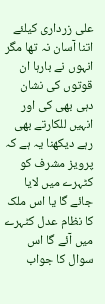علی زرداری کیلئے اتنا آسان نہ تھا مگر انہوں نے بارہا ان قوتوں کی نشان دہی بھی کی اور انہیں للکارتے بھی رہے دیکھنا یہ ہے کہ پرویز مشرف کو کٹہرے میں لایا جائے گا یا اس ملک کا نظام عدل کٹہرے میں آئے گا اس سوال کا جواب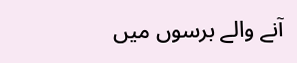آنے والے برسوں میں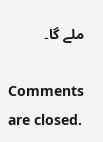ملے گا۔

Comments are closed.